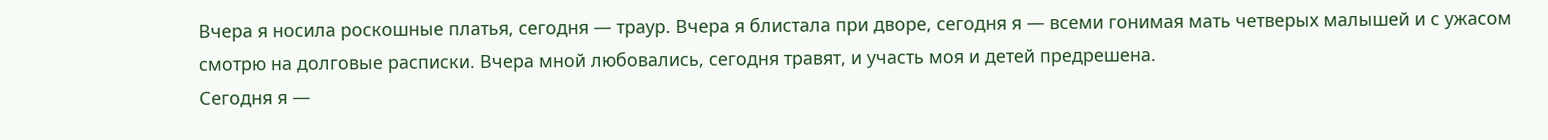Вчера я носила роскошные платья, сегодня — траур. Вчера я блистала при дворе, сегодня я — всеми гонимая мать четверых малышей и с ужасом смотрю на долговые расписки. Вчера мной любовались, сегодня травят, и участь моя и детей предрешена.
Сегодня я —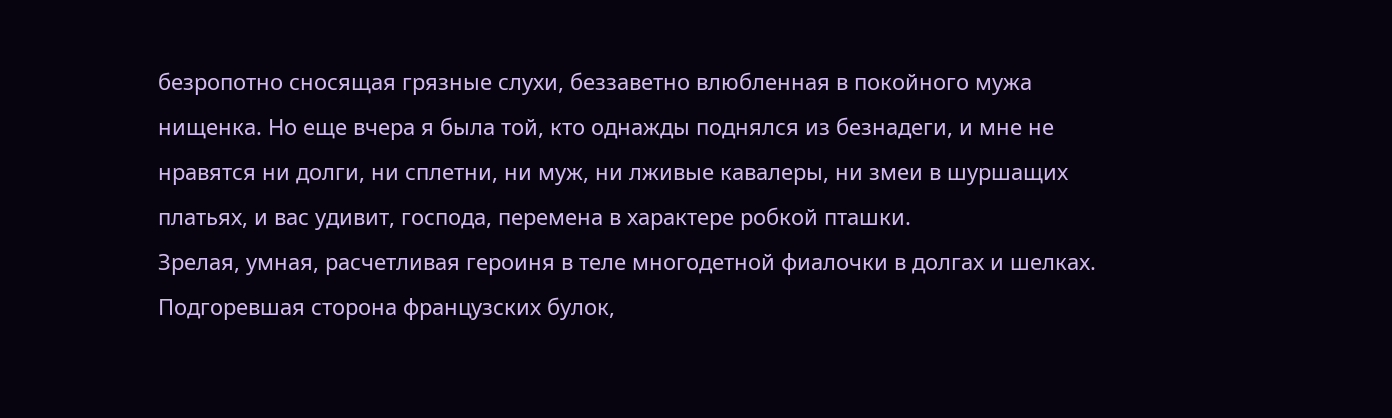безропотно сносящая грязные слухи, беззаветно влюбленная в покойного мужа нищенка. Но еще вчера я была той, кто однажды поднялся из безнадеги, и мне не нравятся ни долги, ни сплетни, ни муж, ни лживые кавалеры, ни змеи в шуршащих платьях, и вас удивит, господа, перемена в характере робкой пташки.
Зрелая, умная, расчетливая героиня в теле многодетной фиалочки в долгах и шелках. Подгоревшая сторона французских булок,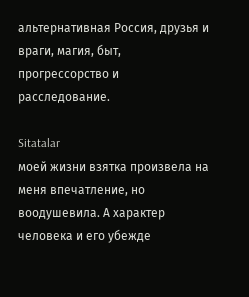альтернативная Россия, друзья и враги, магия, быт, прогрессорство и расследование.

Sitatalar
моей жизни взятка произвела на меня впечатление, но воодушевила. А характер человека и его убежде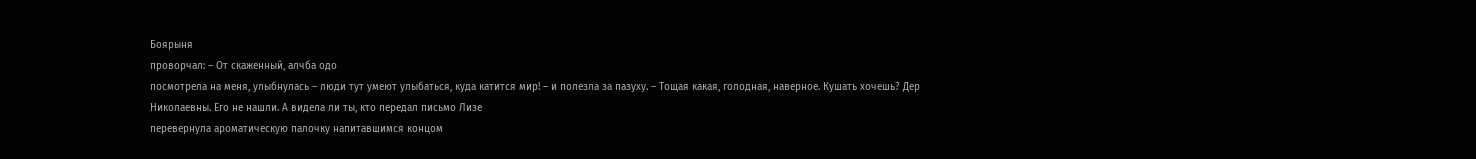Боярыня
проворчал: – От скаженный, алчба одо
посмотрела на меня, улыбнулась – люди тут умеют улыбаться, куда катится мир! – и полезла за пазуху. – Тощая какая, голодная, наверное. Кушать хочешь? Дер
Николаевны. Его не нашли. А видела ли ты, кто передал письмо Лизе
перевернула ароматическую палочку напитавшимся концом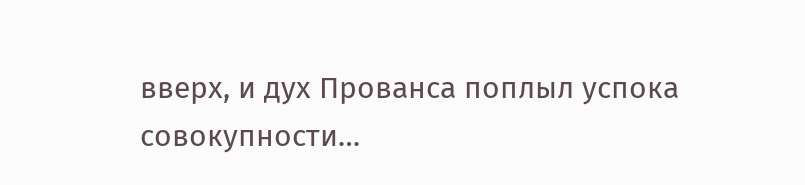вверх, и дух Прованса поплыл успока
совокупности…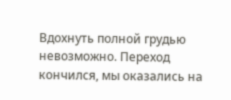Вдохнуть полной грудью невозможно. Переход кончился, мы оказались на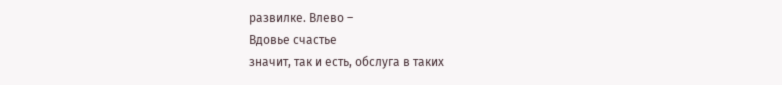развилке. Влево –
Вдовье счастье
значит, так и есть, обслуга в таких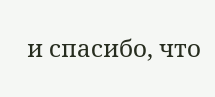и спасибо, что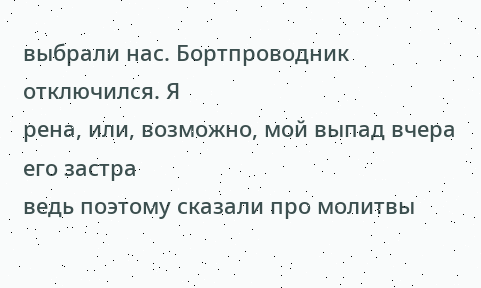выбрали нас. Бортпроводник отключился. Я
рена, или, возможно, мой выпад вчера его застра
ведь поэтому сказали про молитвы